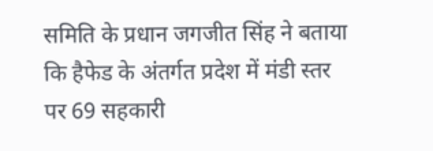समिति के प्रधान जगजीत सिंह ने बताया कि हैफेड के अंतर्गत प्रदेश में मंडी स्तर पर 69 सहकारी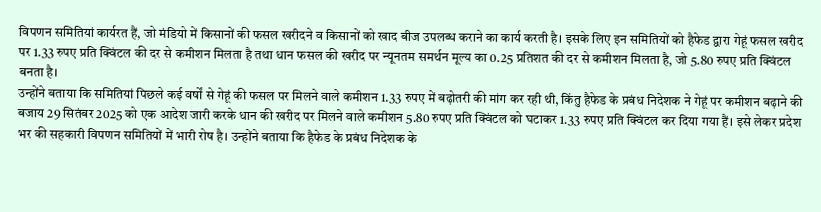विपणन समितियां कार्यरत हैं, जो मंडियो में किसानों की फसल खरीदने व किसानों को खाद बीज उपलब्ध कराने का कार्य करती है। इसके लिए इन समितियों को हैफेड द्वारा गेहूं फसल खरीद पर 1.33 रुपए प्रति क्विंटल की दर से कमीशन मिलता है तथा धान फसल की खरीद पर न्यूनतम समर्थन मूल्य का 0.25 प्रतिशत की दर से कमीशन मिलता है, जो 5.80 रुपए प्रति क्विंटल बनता है।
उन्होंने बताया कि समितियां पिछले कई वर्षों से गेहूं की फसल पर मिलने वाले कमीशन 1.33 रुपए में बढ़ोतरी की मांग कर रही थी, किंतु हैफेड के प्रबंध निदेशक ने गेहूं पर कमीशन बढ़ाने की बजाय 29 सितंबर 2025 को एक आदेश जारी करके धान की खरीद पर मिलने वाले कमीशन 5.80 रुपए प्रति क्विंटल को घटाकर 1.33 रुपए प्रति क्विंटल कर दिया गया हैं। इसे लेकर प्रदेश भर की सहकारी विपणन समितियों में भारी रोष है। उन्होंने बताया कि हैफेड के प्रबंध निदेशक के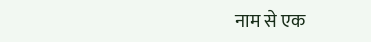नाम से एक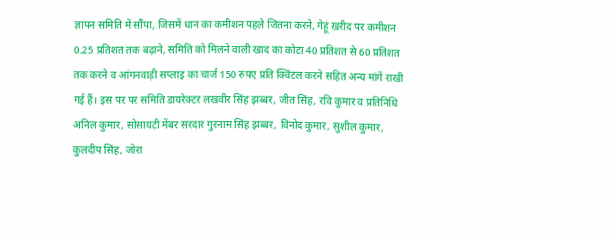ज्ञापन समिति में सौंपा, जिसमें धान का कमीशन पहले जितना करने, गेहूं खरीद पर कमीशन 0.25 प्रतिशत तक बढ़ाने, समिति को मिलने वाली खाद का कोटा 40 प्रतिशत से 60 प्रतिशत तक करने व आंगनवाड़ी सप्लाइ का चार्ज 150 रुपए प्रति क्विंटल करने सहित अन्य मांगें राखी गई हैं। इस पर पर समिति डायरेक्टर लखवीर सिंह झब्बर, जीत सिंह, रवि कुमार व प्रतिनिधि अनिल कुमार, सोसायटी मेंबर सरदार गुरनाम सिंह झब्बर, विनोद कुमार, सुशील कुमार, कुलदीप सिंह, जोरा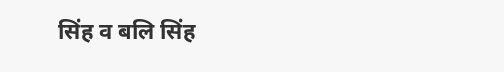सिंह व बलि सिंह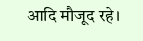आदि मौजूद रहे।